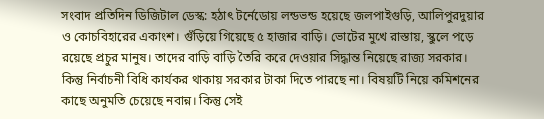সংবাদ প্রতিদিন ডিজিটাল ডেস্ক: হঠাৎ টর্নেডোয় লন্ডভন্ড হয়েছে জলপাইগুড়ি, আলিপুরদুয়ার ও কোচবিহারের একাংশ। গুঁড়িয়ে গিয়েছে ৫ হাজার বাড়ি। ভোটের মুখে রাস্তায়, স্কুলে পড়ে রয়েছে প্রচুর মানুষ। তাদের বাড়ি বাড়ি তৈরি করে দেওয়ার সিদ্ধান্ত নিয়েছে রাজ্য সরকার। কিন্তু নির্বাচনী বিধি কার্যকর থাকায় সরকার টাকা দিতে পারছে না। বিষয়টি নিয়ে কমিশনের কাছে অনুমতি চেয়েছে নবান্ন। কিন্তু সেই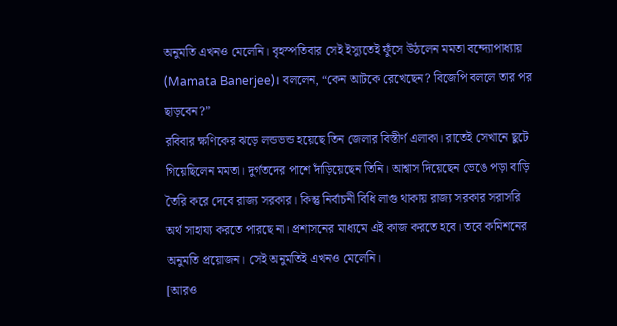অনুমতি এখনও মেলেনি। বৃহস্পতিবার সেই ইস্যুতেই ফুঁসে উঠলেন মমতা বন্দ্যোপাধ্যায় (Mamata Banerjee)। বললেন, “কেন আটকে রেখেছেন? বিজেপি বললে তার পর ছাড়বেন?”
রবিবার ক্ষণিকের ঝড়ে লন্ডভন্ড হয়েছে তিন জেলার বিস্তীর্ণ এলাকা। রাতেই সেখানে ছুটে গিয়েছিলেন মমতা। দুর্গতদের পাশে দাঁড়িয়েছেন তিনি। আশ্বাস দিয়েছেন ভেঙে পড়া বাড়ি তৈরি করে দেবে রাজ্য সরকার। কিন্তু নির্বাচনী বিধি লাগু থাকায় রাজ্য সরকার সরাসরি অর্থ সাহায্য করতে পারছে না। প্রশাসনের মাধ্যমে এই কাজ করতে হবে। তবে কমিশনের অনুমতি প্রয়োজন। সেই অনুমতিই এখনও মেলেনি।
[আরও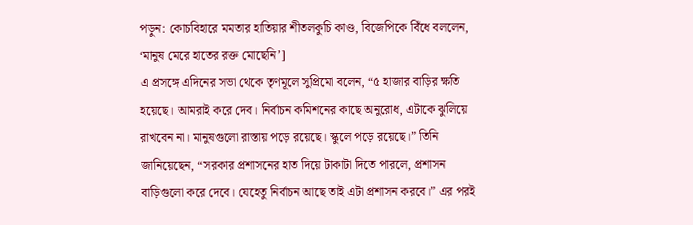পড়ুন: কোচবিহারে মমতার হাতিয়ার শীতলকুচি কাণ্ড, বিজেপিকে বিঁধে বললেন, ‘মানুষ মেরে হাতের রক্ত মোছেনি’]
এ প্রসঙ্গে এদিনের সভা থেকে তৃণমূলে সুপ্রিমো বলেন, “৫ হাজার বাড়ির ক্ষতি হয়েছে। আমরাই করে দেব। নির্বাচন কমিশনের কাছে অনুরোধ, এটাকে ঝুলিয়ে রাখবেন না। মানুষগুলো রাস্তায় পড়ে রয়েছে। স্কুলে পড়ে রয়েছে।” তিনি জানিয়েছেন, “সরকার প্রশাসনের হাত দিয়ে টাকাটা দিতে পারলে, প্রশাসন বাড়িগুলো করে দেবে। যেহেতু নির্বাচন আছে তাই এটা প্রশাসন করবে।” এর পরই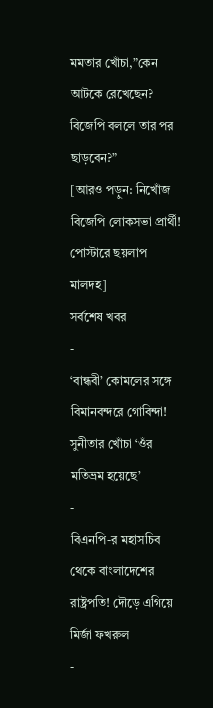মমতার খোঁচা,”কেন আটকে রেখেছেন? বিজেপি বললে তার পর ছাড়বেন?”
[আরও পড়ুন: নিখোঁজ বিজেপি লোকসভা প্রার্থী! পোস্টারে ছয়লাপ মালদহ]
সর্বশেষ খবর
-
‘বান্ধবী’ কোমলের সঙ্গে বিমানবন্দরে গোবিন্দা! সুনীতার খোঁচা ‘ওঁর মতিভ্রম হয়েছে’
-
বিএনপি-র মহাসচিব থেকে বাংলাদেশের রাষ্ট্রপতি! দৌড়ে এগিয়ে মির্জা ফখরুল
-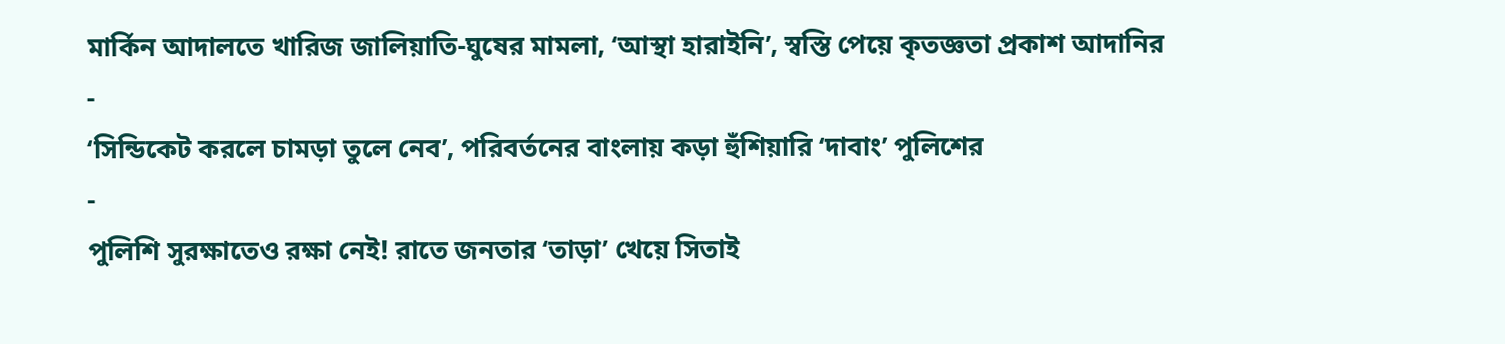মার্কিন আদালতে খারিজ জালিয়াতি-ঘুষের মামলা, ‘আস্থা হারাইনি’, স্বস্তি পেয়ে কৃতজ্ঞতা প্রকাশ আদানির
-
‘সিন্ডিকেট করলে চামড়া তুলে নেব’, পরিবর্তনের বাংলায় কড়া হুঁশিয়ারি ‘দাবাং’ পুলিশের
-
পুলিশি সুরক্ষাতেও রক্ষা নেই! রাতে জনতার ‘তাড়া’ খেয়ে সিতাই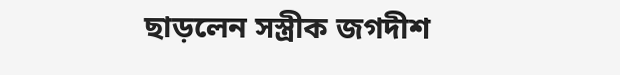ছাড়লেন সস্ত্রীক জগদীশ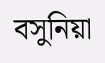বসুনিয়া